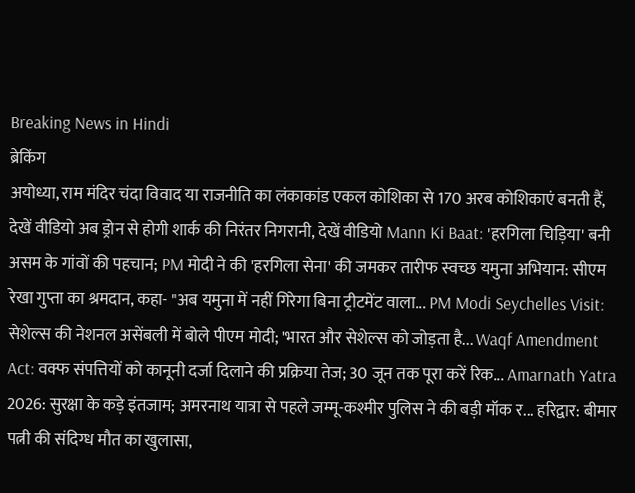Breaking News in Hindi
ब्रेकिंग
अयोध्या, राम मंदिर चंदा विवाद या राजनीति का लंकाकांड एकल कोशिका से 170 अरब कोशिकाएं बनती हैं, देखें वीडियो अब ड्रोन से होगी शार्क की निरंतर निगरानी, देखें वीडियो Mann Ki Baat: 'हरगिला चिड़िया' बनी असम के गांवों की पहचान; PM मोदी ने की 'हरगिला सेना' की जमकर तारीफ स्वच्छ यमुना अभियान: सीएम रेखा गुप्ता का श्रमदान, कहा- "अब यमुना में नहीं गिरेगा बिना ट्रीटमेंट वाला... PM Modi Seychelles Visit: सेशेल्स की नेशनल असेंबली में बोले पीएम मोदी; 'भारत और सेशेल्स को जोड़ता है... Waqf Amendment Act: वक्फ संपत्तियों को कानूनी दर्जा दिलाने की प्रक्रिया तेज; 30 जून तक पूरा करें रिक... Amarnath Yatra 2026: सुरक्षा के कड़े इंतजाम; अमरनाथ यात्रा से पहले जम्मू-कश्मीर पुलिस ने की बड़ी मॉक र... हरिद्वार: बीमार पत्नी की संदिग्ध मौत का खुलासा,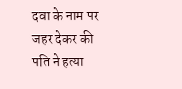दवा के नाम पर जहर देकर की पति ने हत्या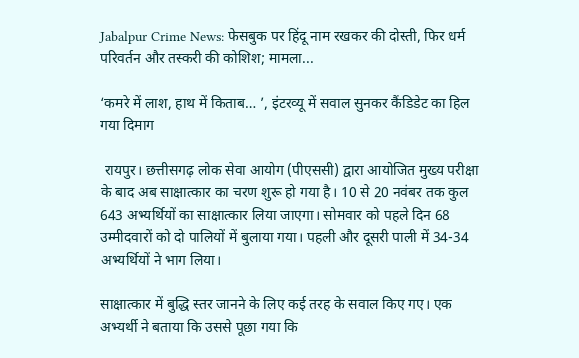Jabalpur Crime News: फेसबुक पर हिंदू नाम रखकर की दोस्ती, फिर धर्म परिवर्तन और तस्करी की कोशिश; मामला...

‘कमरे में लाश, हाथ में किताब… ’, इंटरव्यू में सवाल सुनकर कैंडिडेट का हिल गया दिमाग

 रायपुर। छत्तीसगढ़ लोक सेवा आयोग (पीएससी) द्वारा आयोजित मुख्य परीक्षा के बाद अब साक्षात्कार का चरण शुरू हो गया है। 10 से 20 नवंबर तक कुल 643 अभ्यर्थियों का साक्षात्कार लिया जाएगा। सोमवार को पहले दिन 68 उम्मीदवारों को दो पालियों में बुलाया गया। पहली और दूसरी पाली में 34-34 अभ्यर्थियों ने भाग लिया।

साक्षात्कार में बुद्धि स्तर जानने के लिए कई तरह के सवाल किए गए। एक अभ्यर्थी ने बताया कि उससे पूछा गया कि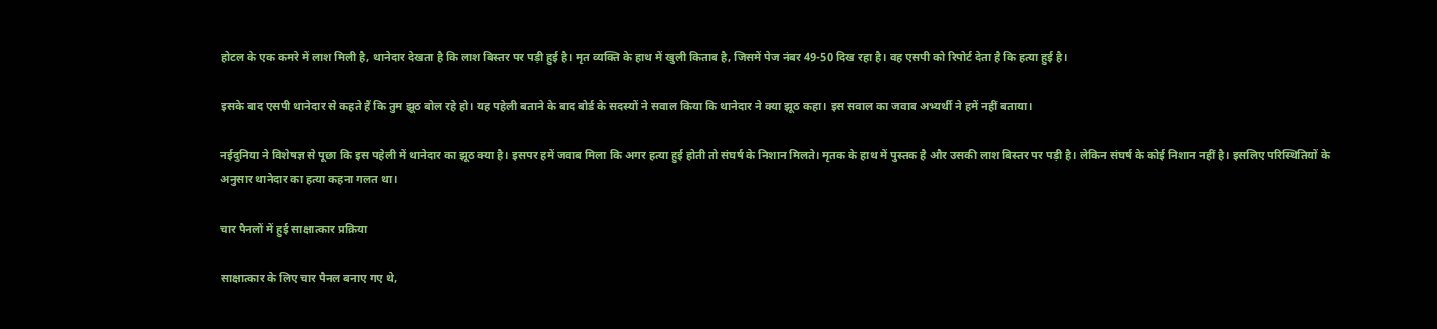होटल के एक कमरे में लाश मिली है, थानेदार देखता है कि लाश बिस्तर पर पड़ी हुई है। मृत व्यक्ति के हाथ में खुली किताब है, जिसमें पेज नंबर 49-50 दिख रहा है। वह एसपी को रिपोर्ट देता है कि हत्या हुई है।

इसके बाद एसपी थानेदार से कहते हैं कि तुम झूठ बोल रहे हो। यह पहेली बताने के बाद बोर्ड के सदस्यों ने सवाल किया कि थानेदार ने क्या झूठ कहा। इस सवाल का जवाब अभ्यर्थी ने हमें नहीं बताया।

नईदुनिया ने विशेषज्ञ से पूछा कि इस पहेली में थानेदार का झूठ क्या है। इसपर हमें जवाब मिला कि अगर हत्या हुई होती तो संघर्ष के निशान मिलते। मृतक के हाथ में पुस्तक है और उसकी लाश बिस्तर पर पड़ी है। लेकिन संघर्ष के कोई निशान नहीं है। इसलिए परिस्थितियों के अनुसार थानेदार का हत्या कहना गलत था।

चार पैनलों में हुई साक्षात्कार प्रक्रिया

साक्षात्कार के लिए चार पैनल बनाए गए थे,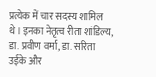प्रत्येक में चार सदस्य शामिल थे। इनका नेतृत्व रीता शांडिल्य, डा. प्रवीण वर्मा, डा. सरिता उईके और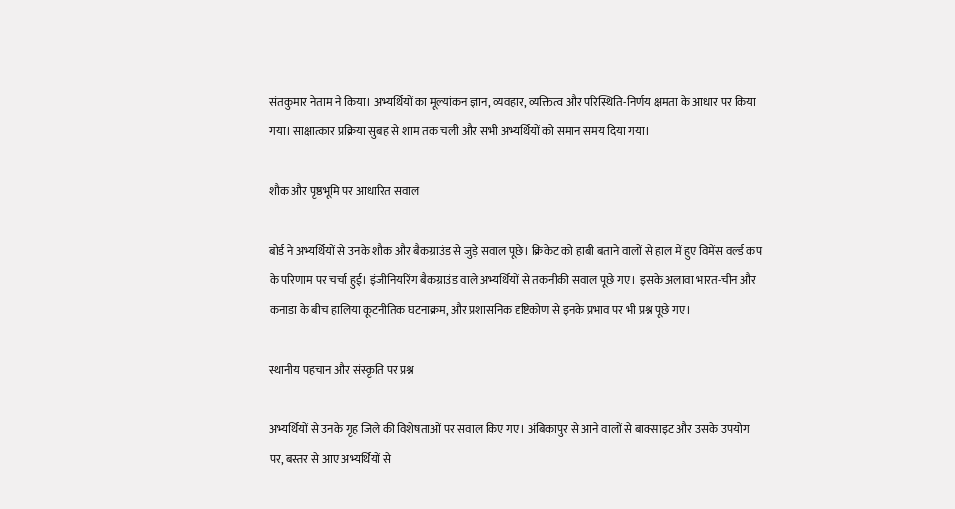संतकुमार नेताम ने किया। अभ्यर्थियों का मूल्यांकन ज्ञान, व्यवहार, व्यक्तित्व और परिस्थिति-निर्णय क्षमता के आधार पर किया गया। साक्षात्कार प्रक्रिया सुबह से शाम तक चली और सभी अभ्यर्थियों को समान समय दिया गया।

शौक और पृष्ठभूमि पर आधारित सवाल

बोर्ड ने अभ्यर्थियों से उनके शौक और बैकग्राउंड से जुड़े सवाल पूछे। क्रिकेट को हाबी बताने वालों से हाल में हुए विमेंस वर्ल्ड कप के परिणाम पर चर्चा हुई। इंजीनियरिंग बैकग्राउंड वाले अभ्यर्थियों से तकनीकी सवाल पूछे गए। इसके अलावा भारत-चीन और कनाडा के बीच हालिया कूटनीतिक घटनाक्रम, और प्रशासनिक दृष्टिकोण से इनके प्रभाव पर भी प्रश्न पूछे गए।

स्थानीय पहचान और संस्कृति पर प्रश्न

अभ्यर्थियों से उनके गृह जिले की विशेषताओं पर सवाल किए गए। अंबिकापुर से आने वालों से बाक्साइट और उसके उपयोग पर, बस्तर से आए अभ्यर्थियों से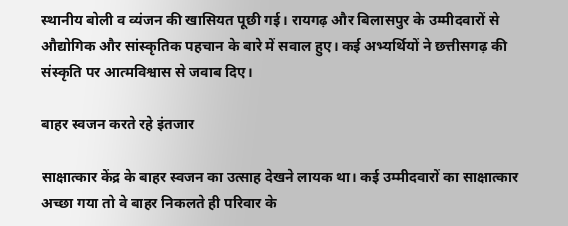स्थानीय बोली व व्यंजन की खासियत पूछी गई। रायगढ़ और बिलासपुर के उम्मीदवारों से औद्योगिक और सांस्कृतिक पहचान के बारे में सवाल हुए। कई अभ्यर्थियों ने छत्तीसगढ़ की संस्कृति पर आत्मविश्वास से जवाब दिए।

बाहर स्वजन करते रहे इंतजार

साक्षात्कार केंद्र के बाहर स्वजन का उत्साह देखने लायक था। कई उम्मीदवारों का साक्षात्कार अच्छा गया तो वे बाहर निकलते ही परिवार के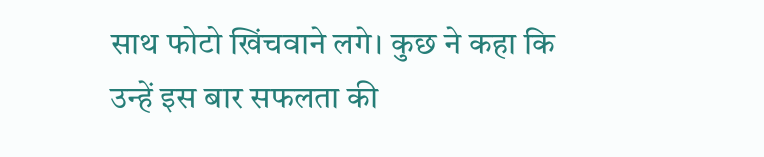साथ फोटो खिंचवाने लगे। कुछ ने कहा कि उन्हें इस बार सफलता की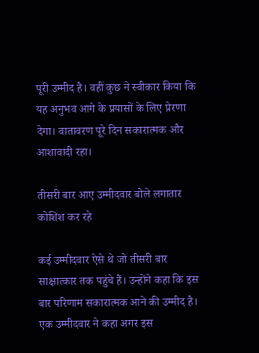पूरी उम्मीद है। वहीं कुछ ने स्वीकार किया कि यह अनुभव आगे के प्रयासों के लिए प्रेरणा देगा। वातावरण पूरे दिन सकारात्मक और आशावादी रहा।

तीसरी बार आए उम्मीदवार बोले लगातार कोशिश कर रहे

कई उम्मीदवार ऐसे थे जो तीसरी बार साक्षात्कार तक पहुंचे हैं। उन्होंने कहा कि इस बार परिणाम सकारात्मक आने की उम्मीद है। एक उम्मीदवार ने कहा अगर इस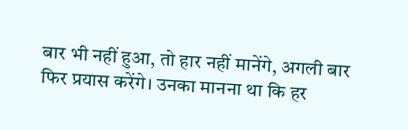बार भी नहीं हुआ, तो हार नहीं मानेंगे, अगली बार फिर प्रयास करेंगे। उनका मानना था कि हर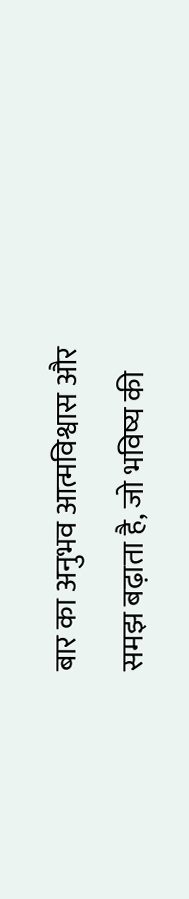बार का अनुभव आत्मविश्वास और समझ बढ़ाता है, जो भविष्य की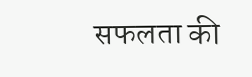सफलता की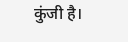कुंजी है।